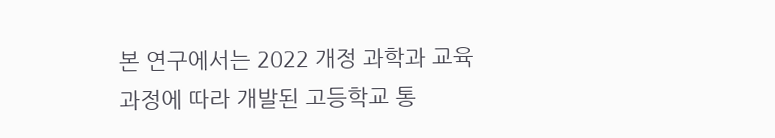본 연구에서는 2022 개정 과학과 교육과정에 따라 개발된 고등학교 통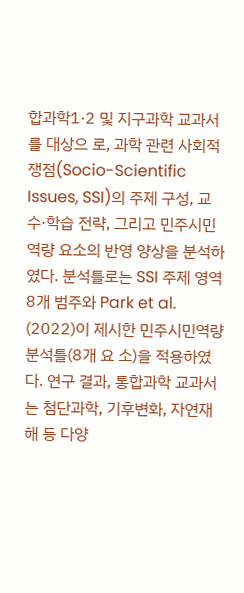합과학1·2 및 지구과학 교과서를 대상으 로, 과학 관련 사회적 쟁점(Socio-Scientific Issues, SSI)의 주제 구성, 교수·학습 전략, 그리고 민주시민역량 요소의 반영 양상을 분석하였다. 분석틀로는 SSI 주제 영역 8개 범주와 Park et al. (2022)이 제시한 민주시민역량 분석틀(8개 요 소)을 적용하였다. 연구 결과, 통합과학 교과서는 첨단과학, 기후변화, 자연재해 등 다양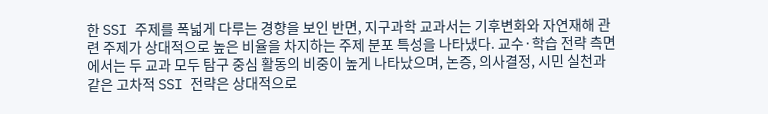한 SSI 주제를 폭넓게 다루는 경향을 보인 반면, 지구과학 교과서는 기후변화와 자연재해 관련 주제가 상대적으로 높은 비율을 차지하는 주제 분포 특성을 나타냈다. 교수·학습 전략 측면에서는 두 교과 모두 탐구 중심 활동의 비중이 높게 나타났으며, 논증, 의사결정, 시민 실천과 같은 고차적 SSI 전략은 상대적으로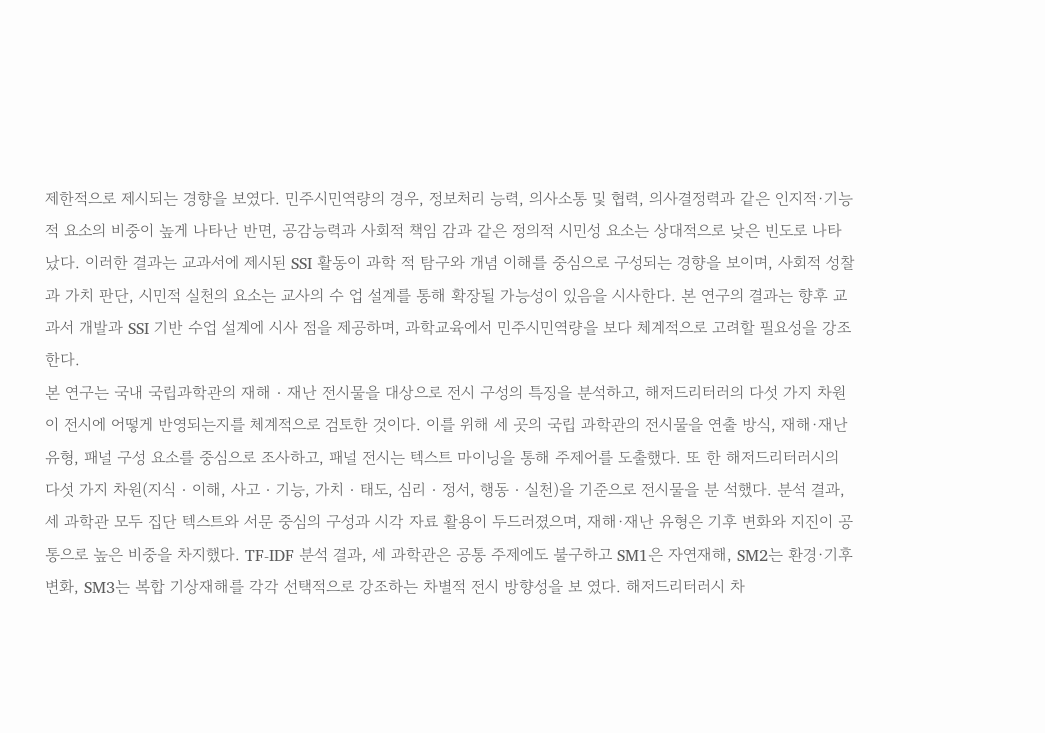제한적으로 제시되는 경향을 보였다. 민주시민역량의 경우, 정보처리 능력, 의사소통 및 협력, 의사결정력과 같은 인지적·기능적 요소의 비중이 높게 나타난 반면, 공감능력과 사회적 책임 감과 같은 정의적 시민성 요소는 상대적으로 낮은 빈도로 나타났다. 이러한 결과는 교과서에 제시된 SSI 활동이 과학 적 탐구와 개념 이해를 중심으로 구성되는 경향을 보이며, 사회적 성찰과 가치 판단, 시민적 실천의 요소는 교사의 수 업 설계를 통해 확장될 가능성이 있음을 시사한다. 본 연구의 결과는 향후 교과서 개발과 SSI 기반 수업 설계에 시사 점을 제공하며, 과학교육에서 민주시민역량을 보다 체계적으로 고려할 필요성을 강조한다.
본 연구는 국내 국립과학관의 재해‧재난 전시물을 대상으로 전시 구성의 특징을 분석하고, 해저드리터러의 다섯 가지 차원이 전시에 어떻게 반영되는지를 체계적으로 검토한 것이다. 이를 위해 세 곳의 국립 과학관의 전시물을 연출 방식, 재해·재난 유형, 패널 구성 요소를 중심으로 조사하고, 패널 전시는 텍스트 마이닝을 통해 주제어를 도출했다. 또 한 해저드리터러시의 다섯 가지 차원(지식‧이해, 사고‧기능, 가치‧태도, 심리‧정서, 행동‧실천)을 기준으로 전시물을 분 석했다. 분석 결과, 세 과학관 모두 집단 텍스트와 서문 중심의 구성과 시각 자료 활용이 두드러졌으며, 재해·재난 유형은 기후 변화와 지진이 공통으로 높은 비중을 차지했다. TF-IDF 분석 결과, 세 과학관은 공통 주제에도 불구하고 SM1은 자연재해, SM2는 환경·기후 변화, SM3는 복합 기상재해를 각각 선택적으로 강조하는 차별적 전시 방향성을 보 였다. 해저드리터러시 차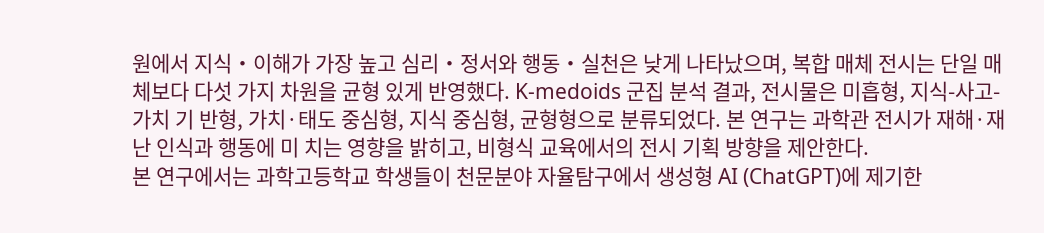원에서 지식‧이해가 가장 높고 심리‧정서와 행동‧실천은 낮게 나타났으며, 복합 매체 전시는 단일 매체보다 다섯 가지 차원을 균형 있게 반영했다. K-medoids 군집 분석 결과, 전시물은 미흡형, 지식-사고-가치 기 반형, 가치·태도 중심형, 지식 중심형, 균형형으로 분류되었다. 본 연구는 과학관 전시가 재해·재난 인식과 행동에 미 치는 영향을 밝히고, 비형식 교육에서의 전시 기획 방향을 제안한다.
본 연구에서는 과학고등학교 학생들이 천문분야 자율탐구에서 생성형 AI (ChatGPT)에 제기한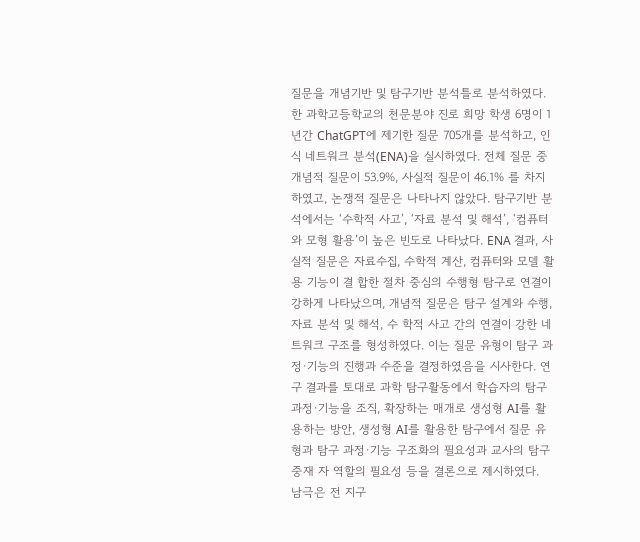질문을 개념기반 및 탐구기반 분석틀로 분석하였다. 한 과학고등학교의 천문분야 진로 희망 학생 6명이 1년간 ChatGPT에 제기한 질문 705개를 분석하고, 인식 네트워크 분석(ENA)을 실시하였다. 전체 질문 중 개념적 질문이 53.9%, 사실적 질문이 46.1% 를 차지하였고, 논쟁적 질문은 나타나지 않았다. 탐구기반 분석에서는 ‘수학적 사고’, ‘자료 분석 및 해석’, ‘컴퓨터와 모형 활용’이 높은 빈도로 나타났다. ENA 결과, 사실적 질문은 자료수집, 수학적 계산, 컴퓨터와 모델 활용 기능이 결 합한 절차 중심의 수행형 탐구로 연결이 강하게 나타났으며, 개념적 질문은 탐구 설계와 수행, 자료 분석 및 해석, 수 학적 사고 간의 연결이 강한 네트워크 구조를 형성하였다. 이는 질문 유형이 탐구 과정·기능의 진행과 수준을 결정하였음을 시사한다. 연구 결과를 토대로 과학 탐구활동에서 학습자의 탐구 과정·기능을 조직, 확장하는 매개로 생성형 AI를 활용하는 방안, 생성형 AI를 활용한 탐구에서 질문 유형과 탐구 과정·기능 구조화의 필요성과 교사의 탐구 중재 자 역할의 필요성 등을 결론으로 제시하였다.
남극은 전 지구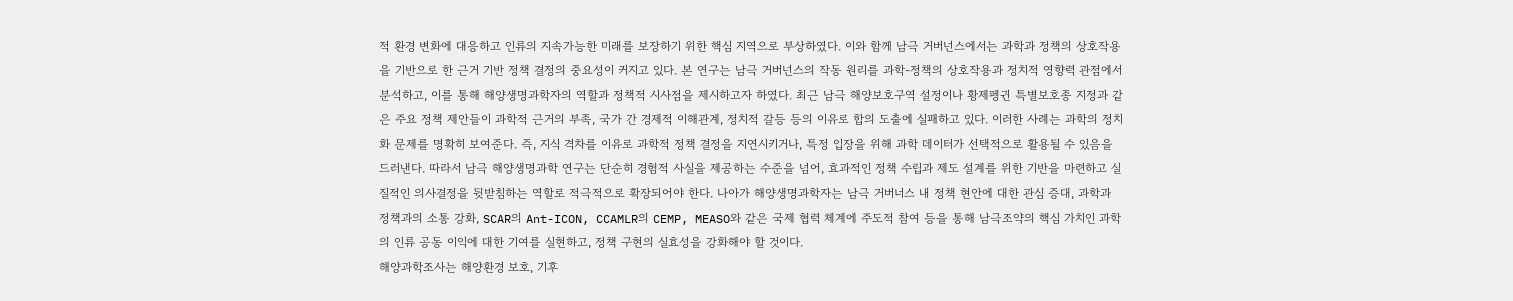적 환경 변화에 대응하고 인류의 지속가능한 미래를 보장하기 위한 핵심 지역으로 부상하였다. 이와 함께 남극 거버넌스에서는 과학과 정책의 상호작용을 기반으로 한 근거 기반 정책 결정의 중요성이 커지고 있다. 본 연구는 남극 거버넌스의 작동 원리를 과학-정책의 상호작용과 정치적 영향력 관점에서 분석하고, 이를 통해 해양생명과학자의 역할과 정책적 시사점을 제시하고자 하였다. 최근 남극 해양보호구역 설정이나 황제펭귄 특별보호종 지정과 같은 주요 정책 제안들이 과학적 근거의 부족, 국가 간 경제적 이해관계, 정치적 갈등 등의 이유로 합의 도출에 실패하고 있다. 이러한 사례는 과학의 정치화 문제를 명확히 보여준다. 즉, 지식 격차를 이유로 과학적 정책 결정을 지연시키거나, 특정 입장을 위해 과학 데이터가 선택적으로 활용될 수 있음을 드러낸다. 따라서 남극 해양생명과학 연구는 단순히 경험적 사실을 제공하는 수준을 넘어, 효과적인 정책 수립과 제도 설계를 위한 기반을 마련하고 실질적인 의사결정을 뒷받침하는 역할로 적극적으로 확장되어야 한다. 나아가 해양생명과학자는 남극 거버너스 내 정책 현안에 대한 관심 증대, 과학과 정책과의 소통 강화, SCAR의 Ant-ICON, CCAMLR의 CEMP, MEASO와 같은 국제 협력 체계에 주도적 참여 등을 통해 남극조약의 핵심 가치인 과학의 인류 공동 이익에 대한 기여를 실현하고, 정책 구현의 실효성을 강화해야 할 것이다.
해양과학조사는 해양환경 보호, 기후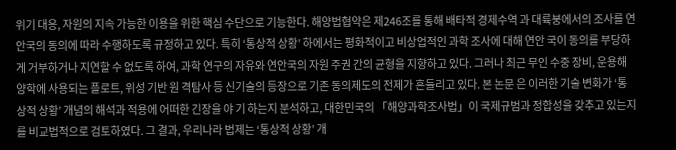위기 대응, 자원의 지속 가능한 이용을 위한 핵심 수단으로 기능한다. 해양법협약은 제246조를 통해 배타적 경제수역 과 대륙붕에서의 조사를 연안국의 동의에 따라 수행하도록 규정하고 있다. 특히 ‘통상적 상황’ 하에서는 평화적이고 비상업적인 과학 조사에 대해 연안 국이 동의를 부당하게 거부하거나 지연할 수 없도록 하여, 과학 연구의 자유와 연안국의 자원 주권 간의 균형을 지향하고 있다. 그러나 최근 무인 수중 장비, 운용해양학에 사용되는 플로트, 위성 기반 원 격탐사 등 신기술의 등장으로 기존 동의제도의 전제가 흔들리고 있다. 본 논문 은 이러한 기술 변화가 ‘통상적 상황’ 개념의 해석과 적용에 어떠한 긴장을 야 기 하는지 분석하고, 대한민국의 「해양과학조사법」이 국제규범과 정합성을 갖추고 있는지를 비교법적으로 검토하였다. 그 결과, 우리나라 법제는 ‘통상적 상황’ 개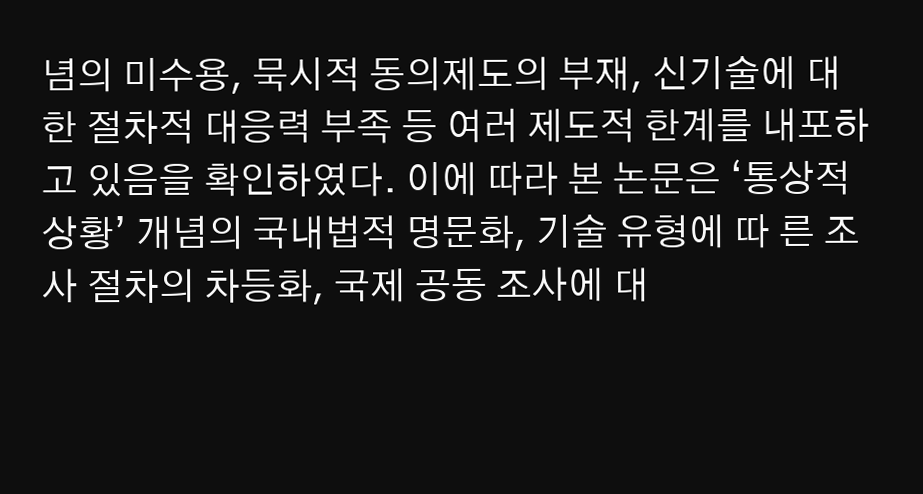념의 미수용, 묵시적 동의제도의 부재, 신기술에 대한 절차적 대응력 부족 등 여러 제도적 한계를 내포하고 있음을 확인하였다. 이에 따라 본 논문은 ‘통상적 상황’ 개념의 국내법적 명문화, 기술 유형에 따 른 조사 절차의 차등화, 국제 공동 조사에 대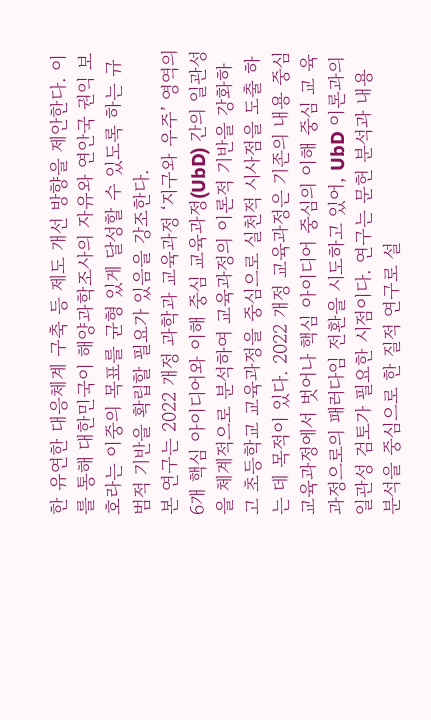한 유연한 대응체계 구축 등 제도 개선 방향을 제안한다. 이를 통해 대한민국이 해양과학조사의 자유와 연안국 권익 보호라는 이중의 목표를 균형 있게 달성할 수 있도록 하는 규범적 기반을 확립할 필요가 있음을 강조한다.
본 연구는 2022 개정 과학과 교육과정 ‘지구와 우주’ 영역의 6개 핵심 아이디어와 이해 중심 교육과정(UbD) 간의 일관성을 체계적으로 분석하여 교육과정의 이론적 기반을 강화하고 초등학교 교육과정을 중심으로 실천적 시사점을 도출 하는 데 목적이 있다. 2022 개정 교육과정은 기존의 내용 중심 교육과정에서 벗어나 핵심 아이디어 중심의 이해 중심 교 육과정으로의 패러다임 전환을 시도하고 있어, UbD 이론과의 일관성 검토가 필요한 시점이다. 연구는 문헌 분석과 내용 분석을 중심으로 한 질적 연구로 설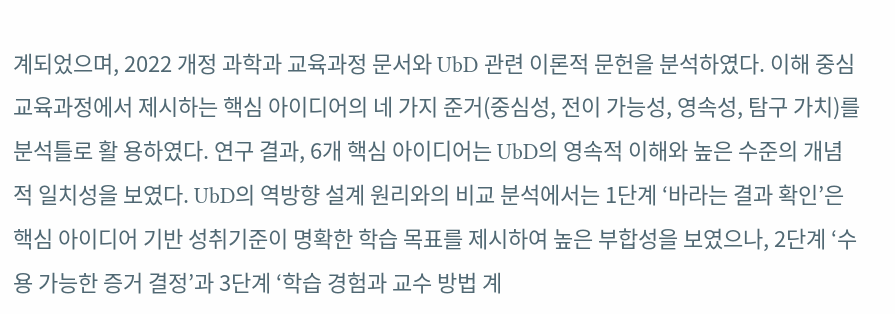계되었으며, 2022 개정 과학과 교육과정 문서와 UbD 관련 이론적 문헌을 분석하였다. 이해 중심 교육과정에서 제시하는 핵심 아이디어의 네 가지 준거(중심성, 전이 가능성, 영속성, 탐구 가치)를 분석틀로 활 용하였다. 연구 결과, 6개 핵심 아이디어는 UbD의 영속적 이해와 높은 수준의 개념적 일치성을 보였다. UbD의 역방향 설계 원리와의 비교 분석에서는 1단계 ‘바라는 결과 확인’은 핵심 아이디어 기반 성취기준이 명확한 학습 목표를 제시하여 높은 부합성을 보였으나, 2단계 ‘수용 가능한 증거 결정’과 3단계 ‘학습 경험과 교수 방법 계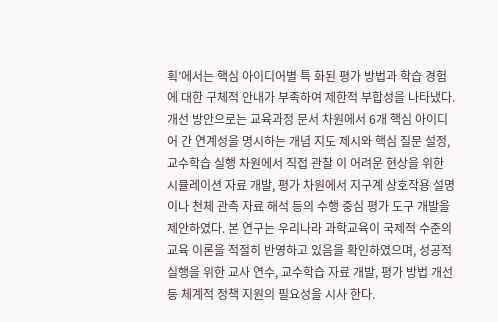획’에서는 핵심 아이디어별 특 화된 평가 방법과 학습 경험에 대한 구체적 안내가 부족하여 제한적 부합성을 나타냈다. 개선 방안으로는 교육과정 문서 차원에서 6개 핵심 아이디어 간 연계성을 명시하는 개념 지도 제시와 핵심 질문 설정, 교수학습 실행 차원에서 직접 관찰 이 어려운 현상을 위한 시뮬레이션 자료 개발, 평가 차원에서 지구계 상호작용 설명이나 천체 관측 자료 해석 등의 수행 중심 평가 도구 개발을 제안하였다. 본 연구는 우리나라 과학교육이 국제적 수준의 교육 이론을 적절히 반영하고 있음을 확인하였으며, 성공적 실행을 위한 교사 연수, 교수학습 자료 개발, 평가 방법 개선 등 체계적 정책 지원의 필요성을 시사 한다.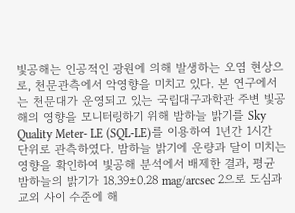빛공해는 인공적인 광원에 의해 발생하는 오염 현상으로, 천문관측에서 악영향을 미치고 있다. 본 연구에서는 천문대가 운영되고 있는 국립대구과학관 주변 빛공해의 영향을 모니터링하기 위해 밤하늘 밝기를 Sky Quality Meter- LE (SQL-LE)를 이용하여 1년간 1시간 단위로 관측하였다. 밤하늘 밝기에 운량과 달이 미치는 영향을 확인하여 빛공해 분석에서 배제한 결과, 평균 밤하늘의 밝기가 18.39±0.28 mag/arcsec 2으로 도심과 교외 사이 수준에 해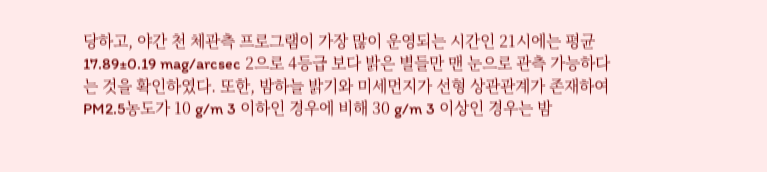당하고, 야간 천 체관측 프로그램이 가장 많이 운영되는 시간인 21시에는 평균 17.89±0.19 mag/arcsec 2으로 4등급 보다 밝은 별들만 맨 눈으로 관측 가능하다는 것을 확인하였다. 또한, 밤하늘 밝기와 미세먼지가 선형 상관관계가 존재하여 PM2.5농도가 10 g/m 3 이하인 경우에 비해 30 g/m 3 이상인 경우는 밤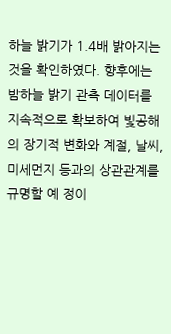하늘 밝기가 1.4배 밝아지는 것을 확인하였다. 향후에는 밤하늘 밝기 관측 데이터를 지속적으로 확보하여 빛공해의 장기적 변화와 계절, 날씨, 미세먼지 등과의 상관관계를 규명할 예 정이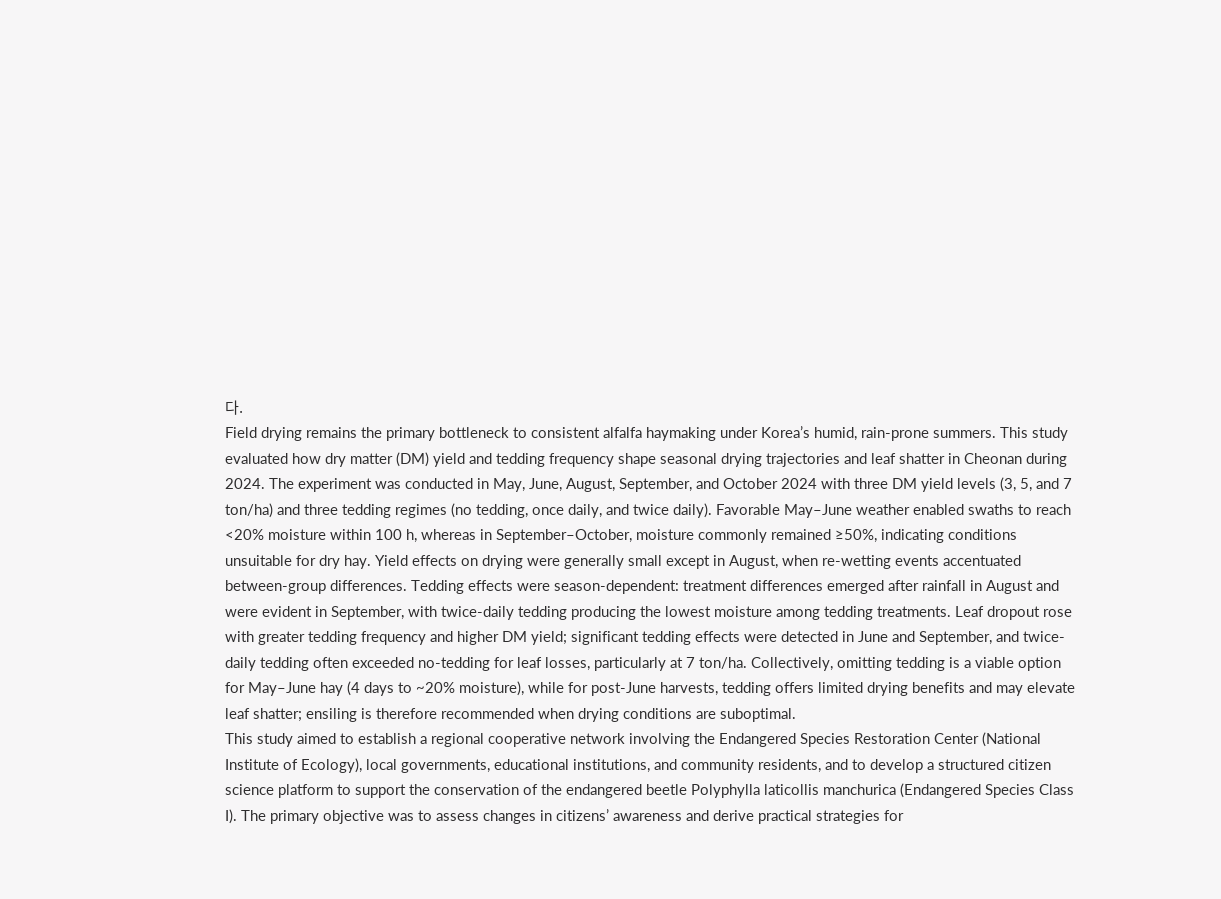다.
Field drying remains the primary bottleneck to consistent alfalfa haymaking under Korea’s humid, rain-prone summers. This study evaluated how dry matter (DM) yield and tedding frequency shape seasonal drying trajectories and leaf shatter in Cheonan during 2024. The experiment was conducted in May, June, August, September, and October 2024 with three DM yield levels (3, 5, and 7 ton/ha) and three tedding regimes (no tedding, once daily, and twice daily). Favorable May–June weather enabled swaths to reach <20% moisture within 100 h, whereas in September–October, moisture commonly remained ≥50%, indicating conditions unsuitable for dry hay. Yield effects on drying were generally small except in August, when re-wetting events accentuated between-group differences. Tedding effects were season-dependent: treatment differences emerged after rainfall in August and were evident in September, with twice-daily tedding producing the lowest moisture among tedding treatments. Leaf dropout rose with greater tedding frequency and higher DM yield; significant tedding effects were detected in June and September, and twice-daily tedding often exceeded no-tedding for leaf losses, particularly at 7 ton/ha. Collectively, omitting tedding is a viable option for May–June hay (4 days to ~20% moisture), while for post-June harvests, tedding offers limited drying benefits and may elevate leaf shatter; ensiling is therefore recommended when drying conditions are suboptimal.
This study aimed to establish a regional cooperative network involving the Endangered Species Restoration Center (National Institute of Ecology), local governments, educational institutions, and community residents, and to develop a structured citizen science platform to support the conservation of the endangered beetle Polyphylla laticollis manchurica (Endangered Species Class I). The primary objective was to assess changes in citizens’ awareness and derive practical strategies for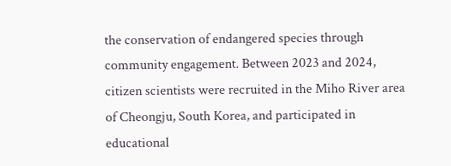the conservation of endangered species through community engagement. Between 2023 and 2024, citizen scientists were recruited in the Miho River area of Cheongju, South Korea, and participated in educational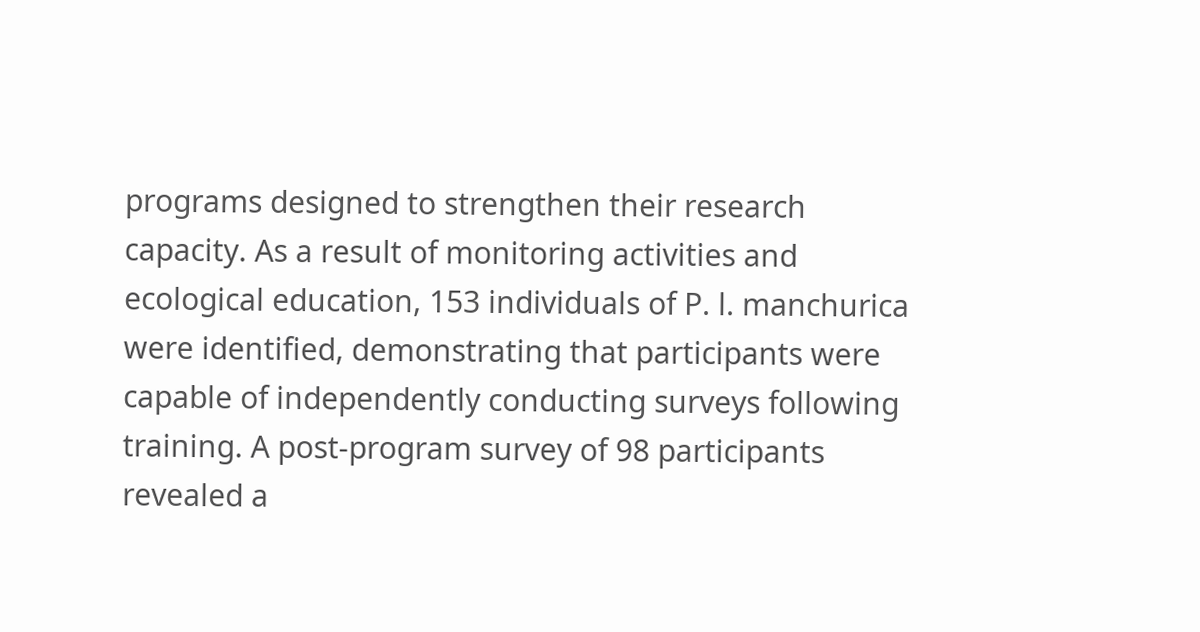programs designed to strengthen their research capacity. As a result of monitoring activities and ecological education, 153 individuals of P. l. manchurica were identified, demonstrating that participants were capable of independently conducting surveys following training. A post-program survey of 98 participants revealed a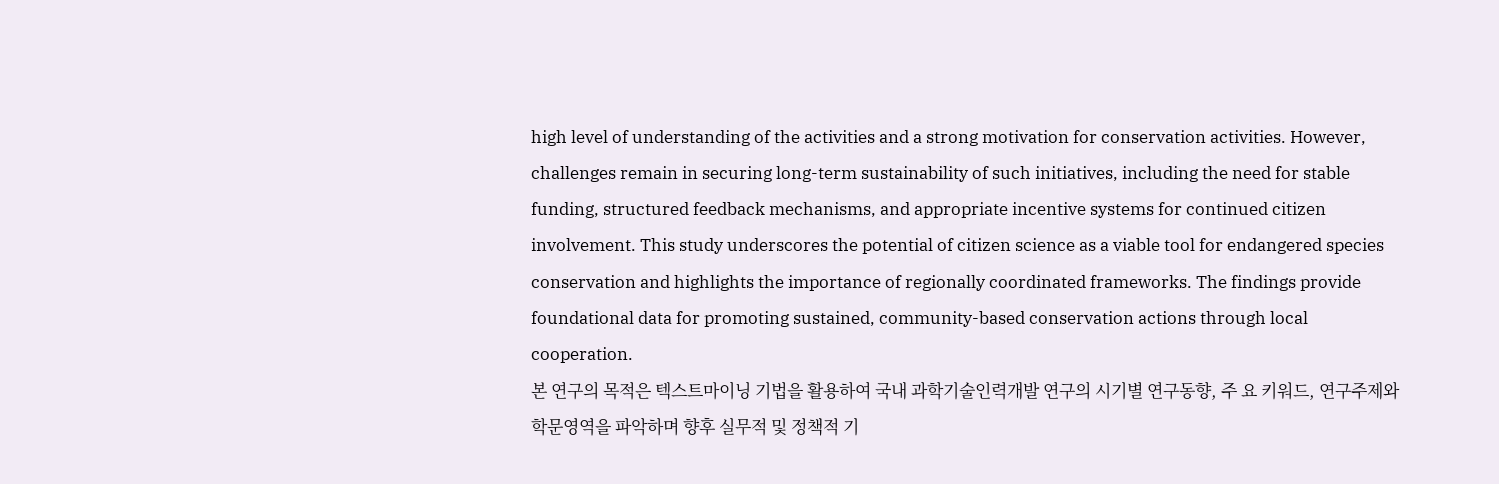high level of understanding of the activities and a strong motivation for conservation activities. However, challenges remain in securing long-term sustainability of such initiatives, including the need for stable funding, structured feedback mechanisms, and appropriate incentive systems for continued citizen involvement. This study underscores the potential of citizen science as a viable tool for endangered species conservation and highlights the importance of regionally coordinated frameworks. The findings provide foundational data for promoting sustained, community-based conservation actions through local cooperation.
본 연구의 목적은 텍스트마이닝 기법을 활용하여 국내 과학기술인력개발 연구의 시기별 연구동향, 주 요 키워드, 연구주제와 학문영역을 파악하며 향후 실무적 및 정책적 기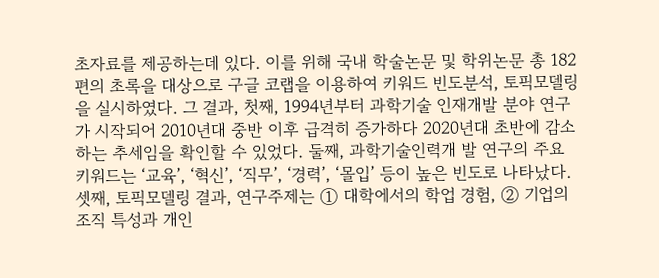초자료를 제공하는데 있다. 이를 위해 국내 학술논문 및 학위논문 총 182편의 초록을 대상으로 구글 코랩을 이용하여 키워드 빈도분석, 토픽모델링을 실시하였다. 그 결과, 첫째, 1994년부터 과학기술 인재개발 분야 연구가 시작되어 2010년대 중반 이후 급격히 증가하다 2020년대 초반에 감소하는 추세임을 확인할 수 있었다. 둘째, 과학기술인력개 발 연구의 주요 키워드는 ‘교육’, ‘혁신’, ‘직무’, ‘경력’, ‘몰입’ 등이 높은 빈도로 나타났다. 셋째, 토픽모델링 결과, 연구주제는 ① 대학에서의 학업 경험, ② 기업의 조직 특성과 개인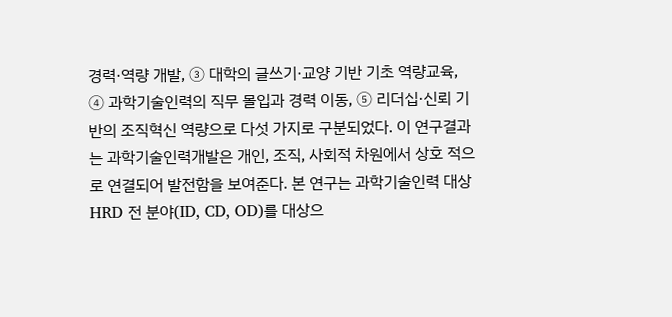경력·역량 개발, ③ 대학의 글쓰기·교양 기반 기초 역량교육, ④ 과학기술인력의 직무 몰입과 경력 이동, ⑤ 리더십·신뢰 기반의 조직혁신 역량으로 다섯 가지로 구분되었다. 이 연구결과는 과학기술인력개발은 개인, 조직, 사회적 차원에서 상호 적으로 연결되어 발전함을 보여준다. 본 연구는 과학기술인력 대상 HRD 전 분야(ID, CD, OD)를 대상으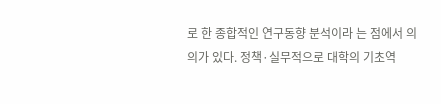로 한 종합적인 연구동향 분석이라 는 점에서 의의가 있다. 정책·실무적으로 대학의 기초역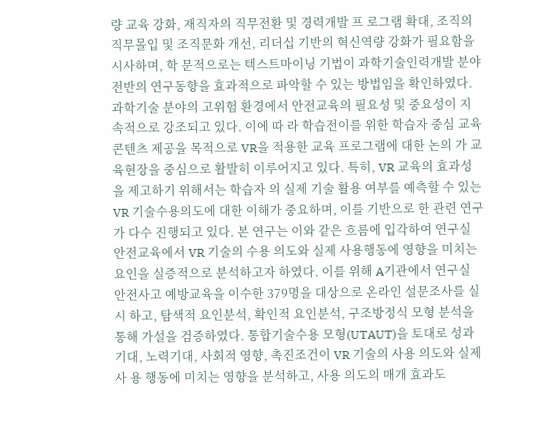량 교육 강화, 재직자의 직무전환 및 경력개발 프 로그램 확대, 조직의 직무몰입 및 조직문화 개선, 리더십 기반의 혁신역량 강화가 필요함을 시사하며, 학 문적으로는 텍스트마이닝 기법이 과학기술인력개발 분야 전반의 연구동향을 효과적으로 파악할 수 있는 방법임을 확인하였다.
과학기술 분야의 고위험 환경에서 안전교육의 필요성 및 중요성이 지속적으로 강조되고 있다. 이에 따 라 학습전이를 위한 학습자 중심 교육 콘텐츠 제공을 목적으로 VR을 적용한 교육 프로그램에 대한 논의 가 교육현장을 중심으로 활발히 이루어지고 있다. 특히, VR 교육의 효과성을 제고하기 위해서는 학습자 의 실제 기술 활용 여부를 예측할 수 있는 VR 기술수용의도에 대한 이해가 중요하며, 이를 기반으로 한 관련 연구가 다수 진행되고 있다. 본 연구는 이와 같은 흐름에 입각하여 연구실 안전교육에서 VR 기술의 수용 의도와 실제 사용행동에 영향을 미치는 요인을 실증적으로 분석하고자 하였다. 이를 위해 A기관에서 연구실 안전사고 예방교육을 이수한 379명을 대상으로 온라인 설문조사를 실시 하고, 탐색적 요인분석, 확인적 요인분석, 구조방정식 모형 분석을 통해 가설을 검증하였다. 통합기술수용 모형(UTAUT)을 토대로 성과기대, 노력기대, 사회적 영향, 촉진조건이 VR 기술의 사용 의도와 실제 사 용 행동에 미치는 영향을 분석하고, 사용 의도의 매개 효과도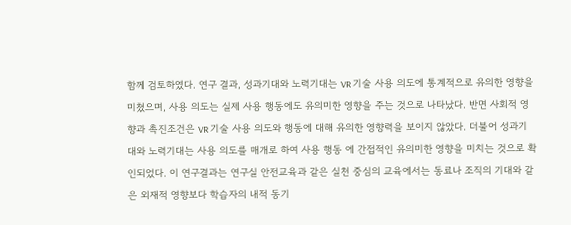함께 검토하였다. 연구 결과, 성과기대와 노력기대는 VR 기술 사용 의도에 통계적으로 유의한 영향을 미쳤으며, 사용 의도는 실제 사용 행동에도 유의미한 영향을 주는 것으로 나타났다. 반면 사회적 영향과 촉진조건은 VR 기술 사용 의도와 행동에 대해 유의한 영향력을 보이지 않았다. 더불어 성과기대와 노력기대는 사용 의도를 매개로 하여 사용 행동 에 간접적인 유의미한 영향을 미치는 것으로 확인되었다. 이 연구결과는 연구실 안전교육과 같은 실천 중심의 교육에서는 동료나 조직의 기대와 같은 외재적 영향보다 학습자의 내적 동기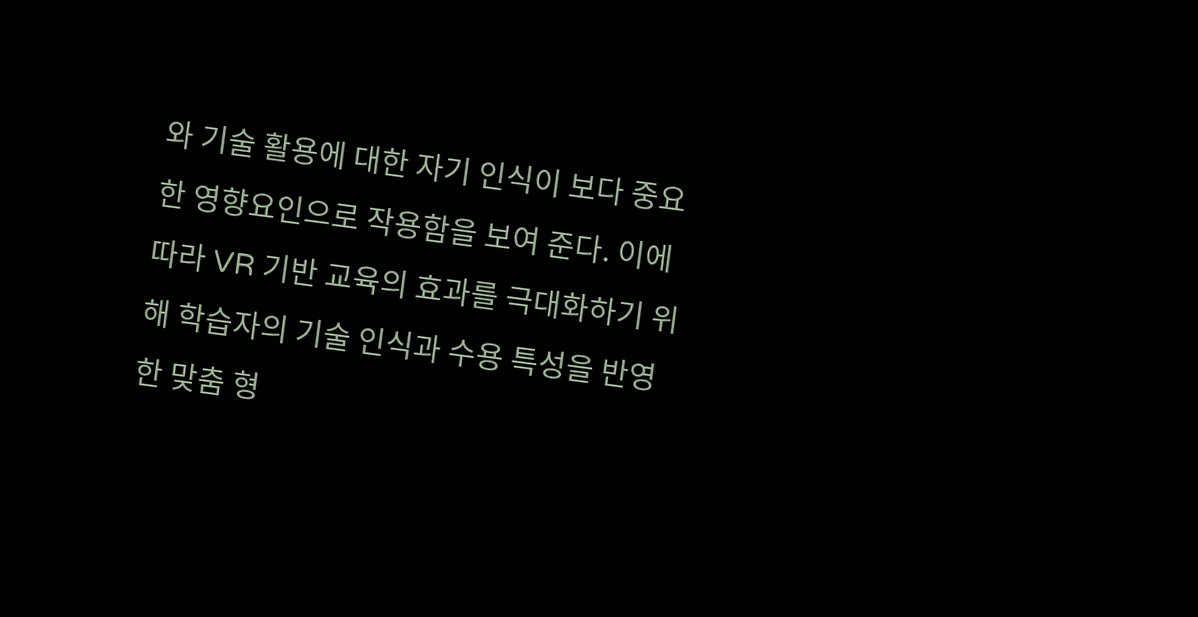와 기술 활용에 대한 자기 인식이 보다 중요한 영향요인으로 작용함을 보여 준다. 이에 따라 VR 기반 교육의 효과를 극대화하기 위해 학습자의 기술 인식과 수용 특성을 반영한 맞춤 형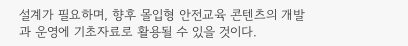설계가 필요하며, 향후 몰입형 안전교육 콘텐츠의 개발과 운영에 기초자료로 활용될 수 있을 것이다.